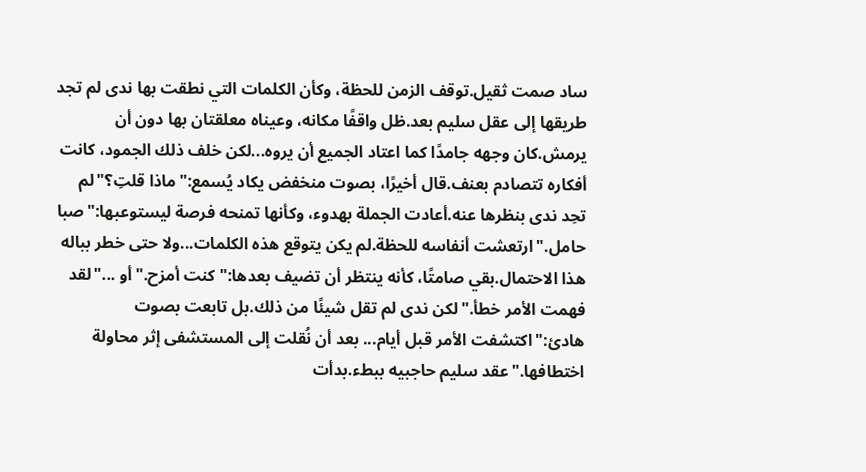ساد صمت ثقيل.توقف الزمن للحظة، وكأن الكلمات التي نطقت بها ندى لم تجد طريقها إلى عقل سليم بعد.ظل واقفًا مكانه، وعيناه معلقتان بها دون أن يرمش.كان وجهه جامدًا كما اعتاد الجميع أن يروه...لكن خلف ذلك الجمود، كانت أفكاره تتصادم بعنف.قال أخيرًا، بصوت منخفض يكاد يُسمع:"ماذا قلتِ؟"لم تحِد ندى بنظرها عنه.أعادت الجملة بهدوء، وكأنها تمنحه فرصة ليستوعبها:"صبا حامل."ارتعشت أنفاسه للحظة.لم يكن يتوقع هذه الكلمات...ولا حتى خطر بباله هذا الاحتمال.بقي صامتًا، كأنه ينتظر أن تضيف بعدها:"كنت أمزح."أو ..."لقد فهمت الأمر خطأ."لكن ندى لم تقل شيئًا من ذلك.بل تابعت بصوت هادئ:"اكتشفت الأمر قبل أيام... بعد أن نُقلت إلى المستشفى إثر محاولة اختطافها."عقد سليم حاجبيه ببطء.بدأت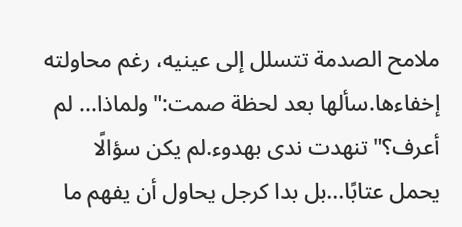ملامح الصدمة تتسلل إلى عينيه، رغم محاولته إخفاءها.سألها بعد لحظة صمت:"ولماذا... لم أعرف؟"تنهدت ندى بهدوء.لم يكن سؤالًا يحمل عتابًا...بل بدا كرجل يحاول أن يفهم ما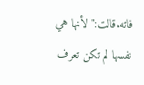فاته.قالت:"لأنها هي نفسها لم تكن تعرف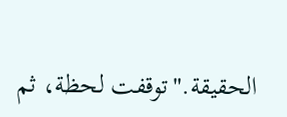الحقيقة."توقفت لحظة، ثم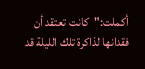أكملت:"كانت تعتقد أن فقدانها لذاكرة تلك الليلة قد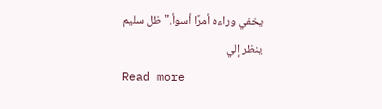يخفي وراءه أمرًا أسوأ."ظل سليم ينظر إلي
Read more